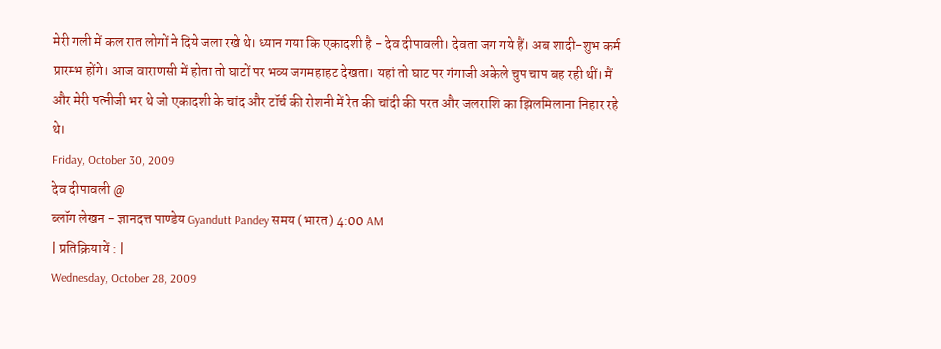मेरी गली में कल रात लोगों ने दिये जला रखे थे। ध्यान गया कि एकादशी है - देव दीपावली। देवता जग गये हैं। अब शादी-शुभ कर्म प्रारम्भ होंगे। आज वाराणसी में होता तो घाटों पर भव्य जगमहाहट देखता। यहां तो घाट पर गंगाजी अकेले चुप चाप बह रही थीं। मैं और मेरी पत्नीजी भर थे जो एकादशी के चांद और टॉर्च की रोशनी में रेत की चांदी की परत और जलराशि का झिलमिलाना निहार रहे थे।
Friday, October 30, 2009
देव दीपावली @
ब्लॉग लेखन - ज्ञानदत्त पाण्डेय Gyandutt Pandey समय (भारत) 4:00 AM
| प्रतिक्रियायें : |
Wednesday, October 28, 2009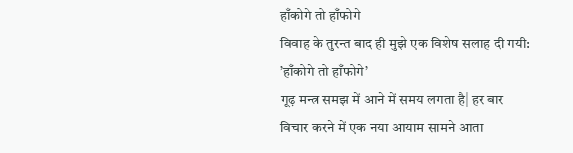हाँकोगे तो हाँफोगे
विवाह के तुरन्त बाद ही मुझे एक विशेष सलाह दी गयी:
’हाँकोगे तो हाँफोगे’
गूढ़ मन्त्र समझ में आने में समय लगता है| हर बार विचार करने में एक नया आयाम सामने आता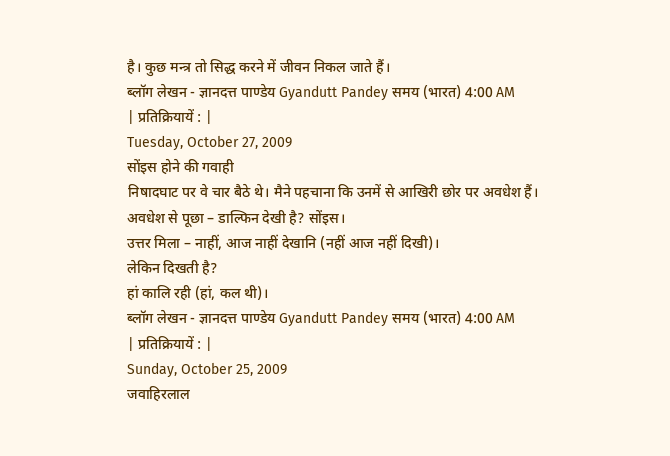है। कुछ मन्त्र तो सिद्ध करने में जीवन निकल जाते हैं।
ब्लॉग लेखन - ज्ञानदत्त पाण्डेय Gyandutt Pandey समय (भारत) 4:00 AM
| प्रतिक्रियायें : |
Tuesday, October 27, 2009
सोंइस होने की गवाही
निषादघाट पर वे चार बैठे थे। मैने पहचाना कि उनमें से आखिरी छोर पर अवधेश हैं। अवधेश से पूछा – डाल्फिन देखी है? सोंइस।
उत्तर मिला – नाहीं, आज नाहीं देखानि (नहीं आज नहीं दिखी)।
लेकिन दिखती है?
हां कालि रही (हां, कल थी)।
ब्लॉग लेखन - ज्ञानदत्त पाण्डेय Gyandutt Pandey समय (भारत) 4:00 AM
| प्रतिक्रियायें : |
Sunday, October 25, 2009
जवाहिरलाल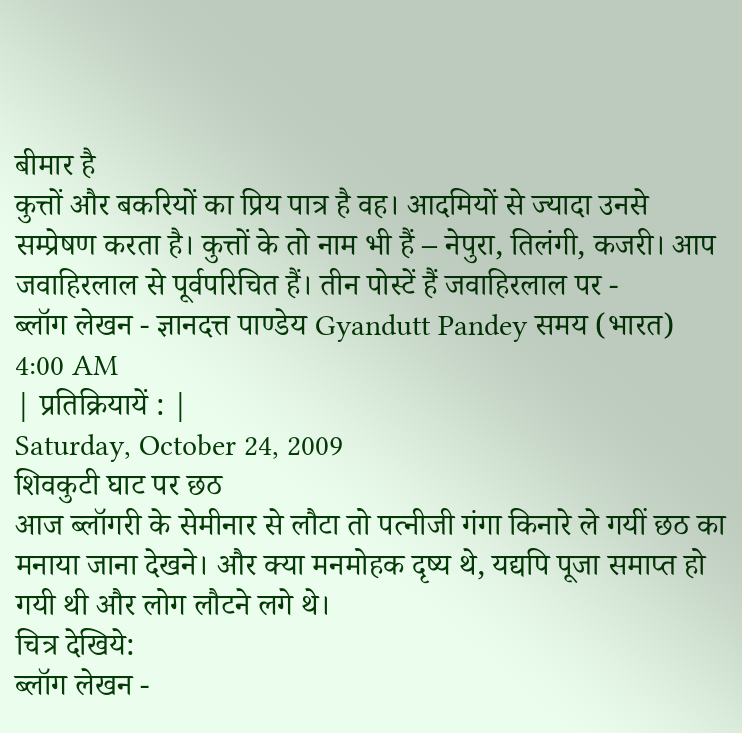बीमार है
कुत्तों और बकरियों का प्रिय पात्र है वह। आदमियों से ज्यादा उनसे सम्प्रेषण करता है। कुत्तों के तो नाम भी हैं – नेपुरा, तिलंगी, कजरी। आप जवाहिरलाल से पूर्वपरिचित हैं। तीन पोस्टें हैं जवाहिरलाल पर -
ब्लॉग लेखन - ज्ञानदत्त पाण्डेय Gyandutt Pandey समय (भारत) 4:00 AM
| प्रतिक्रियायें : |
Saturday, October 24, 2009
शिवकुटी घाट पर छठ
आज ब्लॉगरी के सेमीनार से लौटा तो पत्नीजी गंगा किनारे ले गयीं छठ का मनाया जाना देखने। और क्या मनमोहक दृष्य थे, यद्यपि पूजा समाप्त हो गयी थी और लोग लौटने लगे थे।
चित्र देखिये:
ब्लॉग लेखन -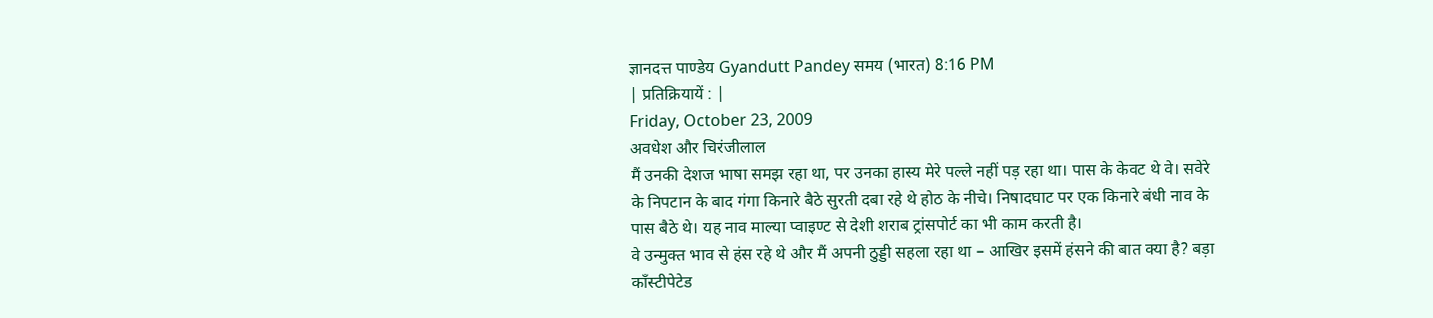ज्ञानदत्त पाण्डेय Gyandutt Pandey समय (भारत) 8:16 PM
| प्रतिक्रियायें : |
Friday, October 23, 2009
अवधेश और चिरंजीलाल
मैं उनकी देशज भाषा समझ रहा था, पर उनका हास्य मेरे पल्ले नहीं पड़ रहा था। पास के केवट थे वे। सवेरे के निपटान के बाद गंगा किनारे बैठे सुरती दबा रहे थे होठ के नीचे। निषादघाट पर एक किनारे बंधी नाव के पास बैठे थे। यह नाव माल्या प्वाइण्ट से देशी शराब ट्रांसपोर्ट का भी काम करती है।
वे उन्मुक्त भाव से हंस रहे थे और मैं अपनी ठुड्डी सहला रहा था – आखिर इसमें हंसने की बात क्या है? बड़ा कॉंस्टीपेटेड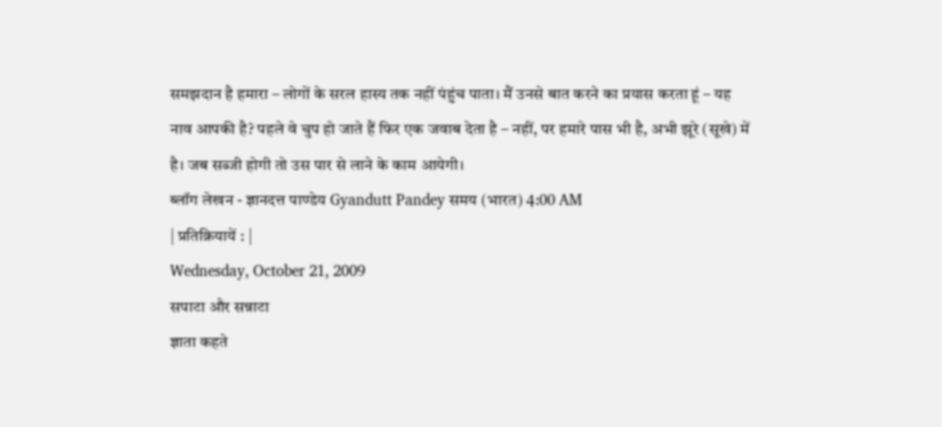समझदान है हमारा – लोगों के सरल हास्य तक नहीं पंहुंच पाता। मैं उनसे बात करने का प्रयास करता हूं – यह नाव आपकी है? पहले वे चुप हो जाते हैं फिर एक जवाब देता है – नहीं, पर हमारे पास भी है, अभी झूरे (सूखे) में है। जब सब्जी होगी तो उस पार से लाने के काम आयेगी।
ब्लॉग लेखन - ज्ञानदत्त पाण्डेय Gyandutt Pandey समय (भारत) 4:00 AM
| प्रतिक्रियायें : |
Wednesday, October 21, 2009
सपाटा और सन्नाटा
ज्ञाता कहते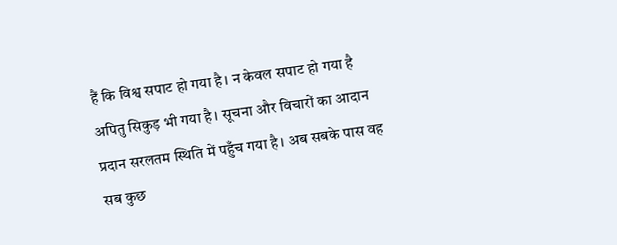हैं कि विश्व सपाट हो गया है। न केवल सपाट हो गया है अपितु सिकुड़ भी गया है। सूचना और विचारों का आदान प्रदान सरलतम स्थिति में पहुँच गया है। अब सबके पास वह सब कुछ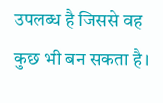उपलब्ध है जिससे वह कुछ भी बन सकता है।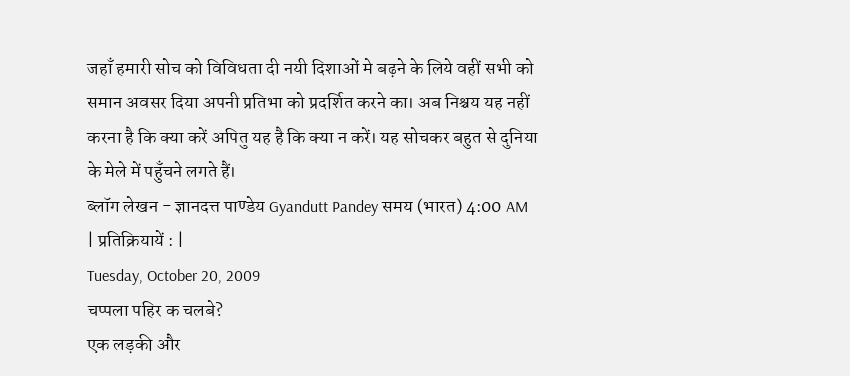जहाँ हमारी सोच को विविधता दी नयी दिशाओं मे बढ़ने के लिये वहीं सभी को समान अवसर दिया अपनी प्रतिभा को प्रदर्शित करने का। अब निश्चय यह नहीं करना है कि क्या करें अपितु यह है कि क्या न करें। यह सोचकर बहुत से दुनिया के मेले में पहुँचने लगते हैं।
ब्लॉग लेखन - ज्ञानदत्त पाण्डेय Gyandutt Pandey समय (भारत) 4:00 AM
| प्रतिक्रियायें : |
Tuesday, October 20, 2009
चप्पला पहिर क चलबे?
एक लड़की और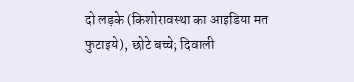दो लड़के (किशोरावस्था का आइडिया मत फुटाइये), छोटे बच्चे; दिवाली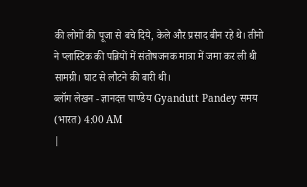की लोगों की पूजा से बचे दिये, केले और प्रसाद बीन रहे थे। तीनो ने प्लास्टिक की पन्नियों में संतोषजनक मात्रा में जमा कर ली थी सामग्री। घाट से लौटने की बारी थी।
ब्लॉग लेखन - ज्ञानदत्त पाण्डेय Gyandutt Pandey समय (भारत) 4:00 AM
|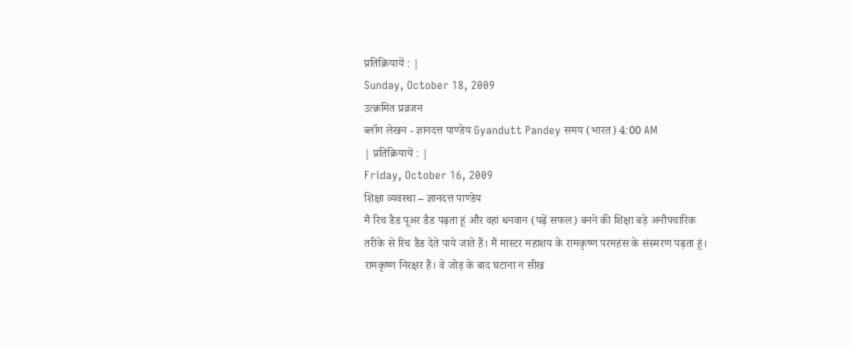प्रतिक्रियायें : |
Sunday, October 18, 2009
उत्क्रमित प्रव्रजन
ब्लॉग लेखन - ज्ञानदत्त पाण्डेय Gyandutt Pandey समय (भारत) 4:00 AM
| प्रतिक्रियायें : |
Friday, October 16, 2009
शिक्षा व्यवस्था – ज्ञानदत्त पाण्डेय
मैं रिच डैड पूअर डैड पढ़ता हूं और वहां धनवान (पढ़ें सफल) बनने की शिक्षा बड़े अनौपचारिक तरीके से रिच डैड देते पाये जाते हैं। मैं मास्टर महाशय के रामकृष्ण परमहंस के संस्मरण पढ़ता हूं। रामकृष्ण निरक्षर हैं। वे जोड़ के बाद घटाना न सीख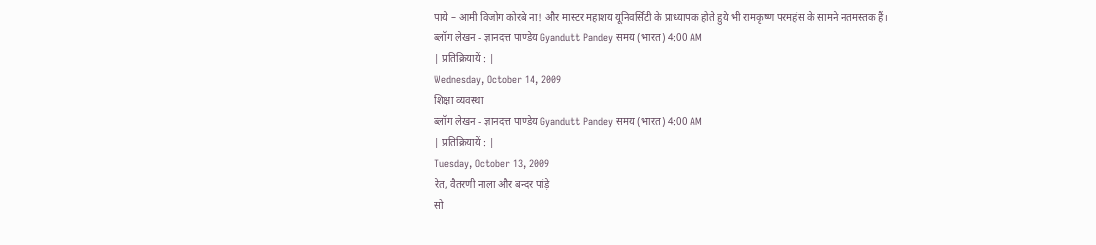पाये – आमी विजोग कोरबे ना! और मास्टर महाशय यूनिवर्सिटी के प्राध्यापक होते हुये भी रामकृष्ण परमहंस के सामने नतमस्तक हैं।
ब्लॉग लेखन - ज्ञानदत्त पाण्डेय Gyandutt Pandey समय (भारत) 4:00 AM
| प्रतिक्रियायें : |
Wednesday, October 14, 2009
शिक्षा व्यवस्था
ब्लॉग लेखन - ज्ञानदत्त पाण्डेय Gyandutt Pandey समय (भारत) 4:00 AM
| प्रतिक्रियायें : |
Tuesday, October 13, 2009
रेत, वैतरणी नाला और बन्दर पांड़े
सो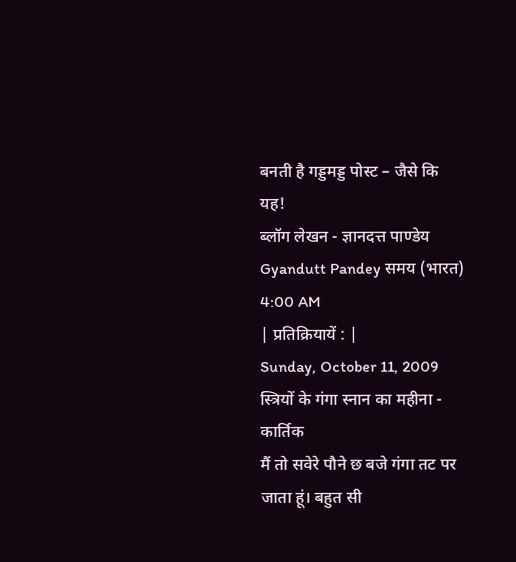बनती है गड्डमड्ड पोस्ट – जैसे कि यह!
ब्लॉग लेखन - ज्ञानदत्त पाण्डेय Gyandutt Pandey समय (भारत) 4:00 AM
| प्रतिक्रियायें : |
Sunday, October 11, 2009
स्त्रियों के गंगा स्नान का महीना - कार्तिक
मैं तो सवेरे पौने छ बजे गंगा तट पर जाता हूं। बहुत सी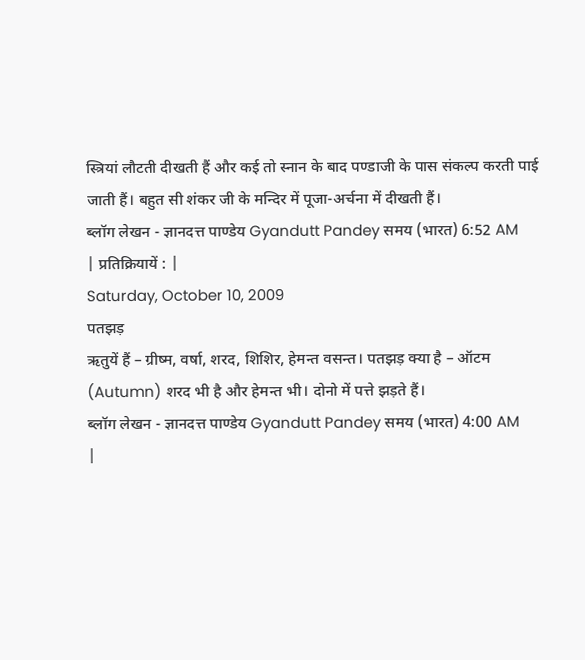स्त्रियां लौटती दीखती हैं और कई तो स्नान के बाद पण्डाजी के पास संकल्प करती पाई जाती हैं। बहुत सी शंकर जी के मन्दिर में पूजा-अर्चना में दीखती हैं।
ब्लॉग लेखन - ज्ञानदत्त पाण्डेय Gyandutt Pandey समय (भारत) 6:52 AM
| प्रतिक्रियायें : |
Saturday, October 10, 2009
पतझड़
ऋतुयें हैं – ग्रीष्म, वर्षा, शरद, शिशिर, हेमन्त वसन्त। पतझड़ क्या है – ऑटम (Autumn) शरद भी है और हेमन्त भी। दोनो में पत्ते झड़ते हैं।
ब्लॉग लेखन - ज्ञानदत्त पाण्डेय Gyandutt Pandey समय (भारत) 4:00 AM
|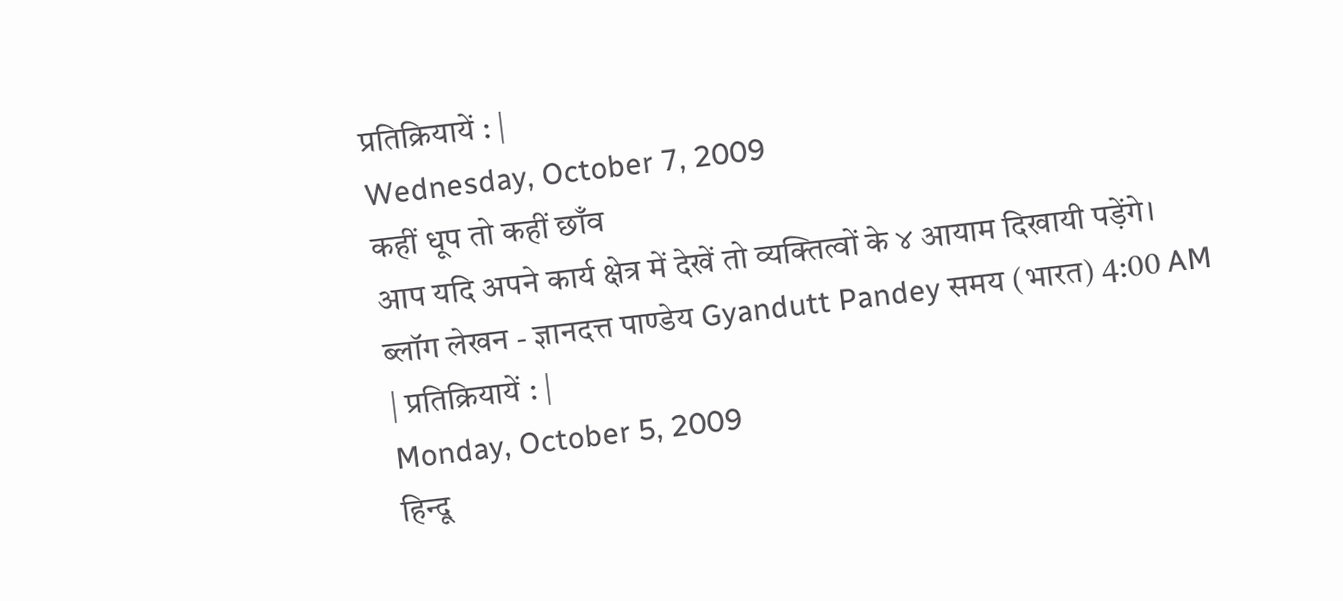प्रतिक्रियायें : |
Wednesday, October 7, 2009
कहीं धूप तो कहीं छाँव
आप यदि अपने कार्य क्षेत्र में देखें तो व्यक्तित्वों के ४ आयाम दिखायी पड़ेंगे।
ब्लॉग लेखन - ज्ञानदत्त पाण्डेय Gyandutt Pandey समय (भारत) 4:00 AM
| प्रतिक्रियायें : |
Monday, October 5, 2009
हिन्दू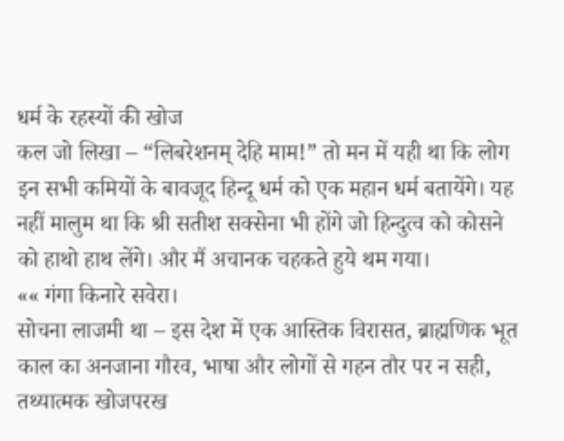धर्म के रहस्यों की खोज
कल जो लिखा – “लिबरेशनम् देहि माम!” तो मन में यही था कि लोग इन सभी कमियों के बावजूद हिन्दू धर्म को एक महान धर्म बतायेंगे। यह नहीं मालुम था कि श्री सतीश सक्सेना भी होंगे जो हिन्दुत्व को कोसने को हाथो हाथ लेंगे। और मैं अचानक चहकते हुये थम गया।
«« गंगा किनारे सवेरा।
सोचना लाजमी था – इस देश में एक आस्तिक विरासत, ब्राह्मणिक भूत काल का अनजाना गौरव, भाषा और लोगों से गहन तौर पर न सही, तथ्यात्मक खोजपरख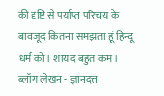की दृष्टि से पर्याप्त परिचय के बावजूद कितना समझता हूं हिन्दू धर्म को। शायद बहुत कम।
ब्लॉग लेखन - ज्ञानदत्त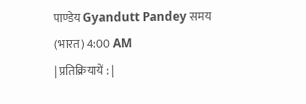पाण्डेय Gyandutt Pandey समय (भारत) 4:00 AM
| प्रतिक्रियायें : |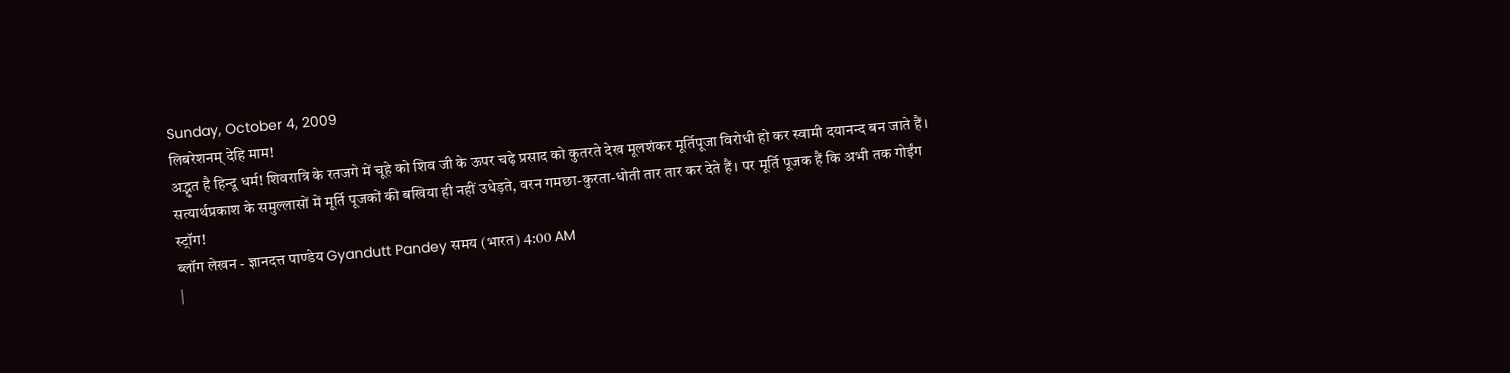Sunday, October 4, 2009
लिबरेशनम् देहि माम!
अद्भुत है हिन्दू धर्म! शिवरात्रि के रतजगे में चूहे को शिव जी के ऊपर चढ़े प्रसाद को कुतरते देख मूलशंकर मूर्तिपूजा विरोधी हो कर स्वामी दयानन्द बन जाते हैं। सत्यार्थप्रकाश के समुल्लासों में मूर्ति पूजकों की बखिया ही नहीं उधेड़ते, वरन गमछा-कुरता-धोती तार तार कर देते हैं। पर मूर्ति पूजक हैं कि अभी तक गोईंग स्ट्रॉग!
ब्लॉग लेखन - ज्ञानदत्त पाण्डेय Gyandutt Pandey समय (भारत) 4:00 AM
|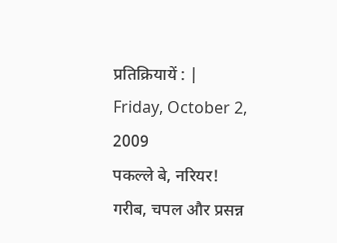प्रतिक्रियायें : |
Friday, October 2, 2009
पकल्ले बे, नरियर!
गरीब, चपल और प्रसन्न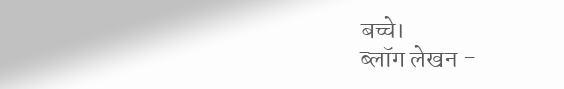बच्चे।
ब्लॉग लेखन -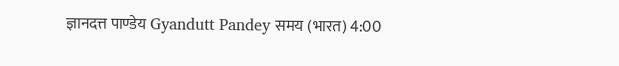ज्ञानदत्त पाण्डेय Gyandutt Pandey समय (भारत) 4:00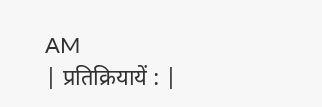AM
| प्रतिक्रियायें : |